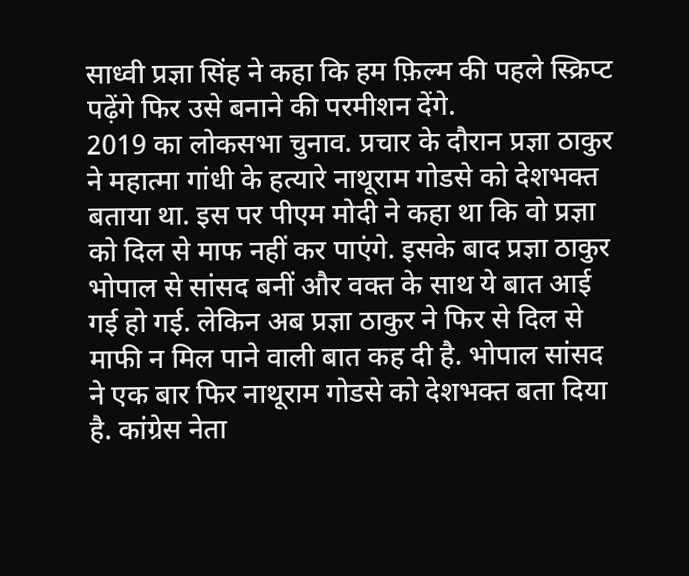साध्वी प्रज्ञा सिंह ने कहा कि हम फ़िल्म की पहले स्क्रिप्ट पढ़ेंगे फिर उसे बनाने की परमीशन देंगे.
2019 का लोकसभा चुनाव. प्रचार के दौरान प्रज्ञा ठाकुर ने महात्मा गांधी के हत्यारे नाथूराम गोडसे को देशभक्त बताया था. इस पर पीएम मोदी ने कहा था कि वो प्रज्ञा को दिल से माफ नहीं कर पाएंगे. इसके बाद प्रज्ञा ठाकुर भोपाल से सांसद बनीं और वक्त के साथ ये बात आई गई हो गई. लेकिन अब प्रज्ञा ठाकुर ने फिर से दिल से माफी न मिल पाने वाली बात कह दी है. भोपाल सांसद ने एक बार फिर नाथूराम गोडसे को देशभक्त बता दिया है. कांग्रेस नेता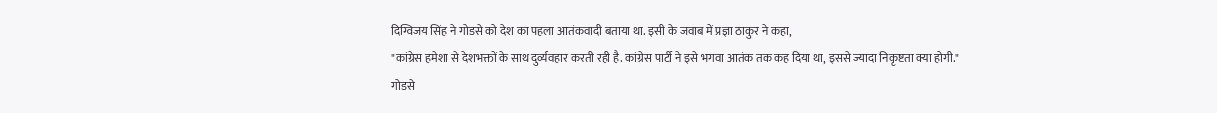दिग्विजय सिंह ने गोडसे को देश का पहला आतंकवादी बताया था. इसी के जवाब में प्रज्ञा ठाकुर ने कहा,
"कांग्रेस हमेशा से देशभक्तों के साथ दुर्व्यवहार करती रही है. कांग्रेस पार्टी ने इसे भगवा आतंक तक कह दिया था, इससे ज्यादा निकृष्टता क्या होगी."
गोडसे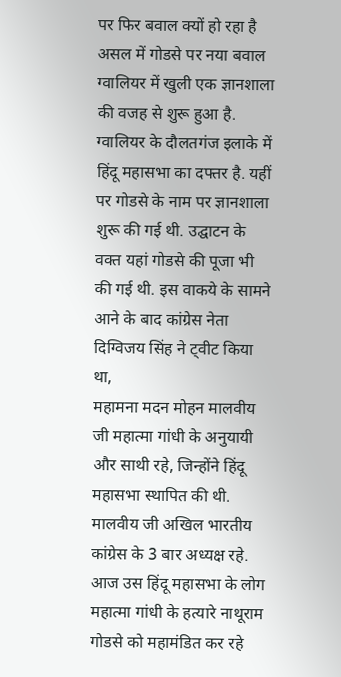पर फिर बवाल क्यों हो रहा है
असल में गोडसे पर नया बवाल ग्वालियर में खुली एक ज्ञानशाला की वजह से शुरू हुआ है. ग्वालियर के दौलतगंज इलाके में हिंदू महासभा का दफ्तर है. यहीं पर गोडसे के नाम पर ज्ञानशाला शुरू की गई थी. उद्घाटन के वक्त यहां गोडसे की पूजा भी की गई थी. इस वाकये के सामने आने के बाद कांग्रेस नेता दिग्विजय सिंह ने ट्वीट किया था,
महामना मदन मोहन मालवीय जी महात्मा गांधी के अनुयायी और साथी रहे, जिन्होंने हिंदू महासभा स्थापित की थी. मालवीय जी अखिल भारतीय कांग्रेस के 3 बार अध्यक्ष रहे. आज उस हिंदू महासभा के लोग महात्मा गांधी के हत्यारे नाथूराम गोडसे को महामंडित कर रहे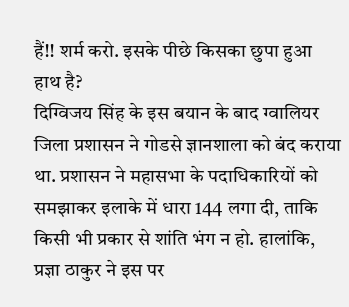हैं!! शर्म करो. इसके पीछे किसका छुपा हुआ हाथ है?
दिग्विजय सिंह के इस बयान के बाद ग्वालियर जिला प्रशासन ने गोडसे ज्ञानशाला को बंद कराया था. प्रशासन ने महासभा के पदाधिकारियों को समझाकर इलाके में धारा 144 लगा दी, ताकि किसी भी प्रकार से शांति भंग न हो. हालांकि, प्रज्ञा ठाकुर ने इस पर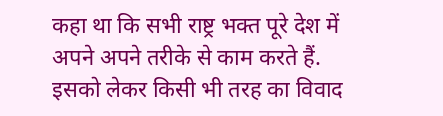कहा था कि सभी राष्ट्र भक्त पूरे देश में अपने अपने तरीके से काम करते हैं. इसको लेकर किसी भी तरह का विवाद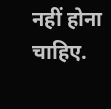नहीं होना चाहिए.